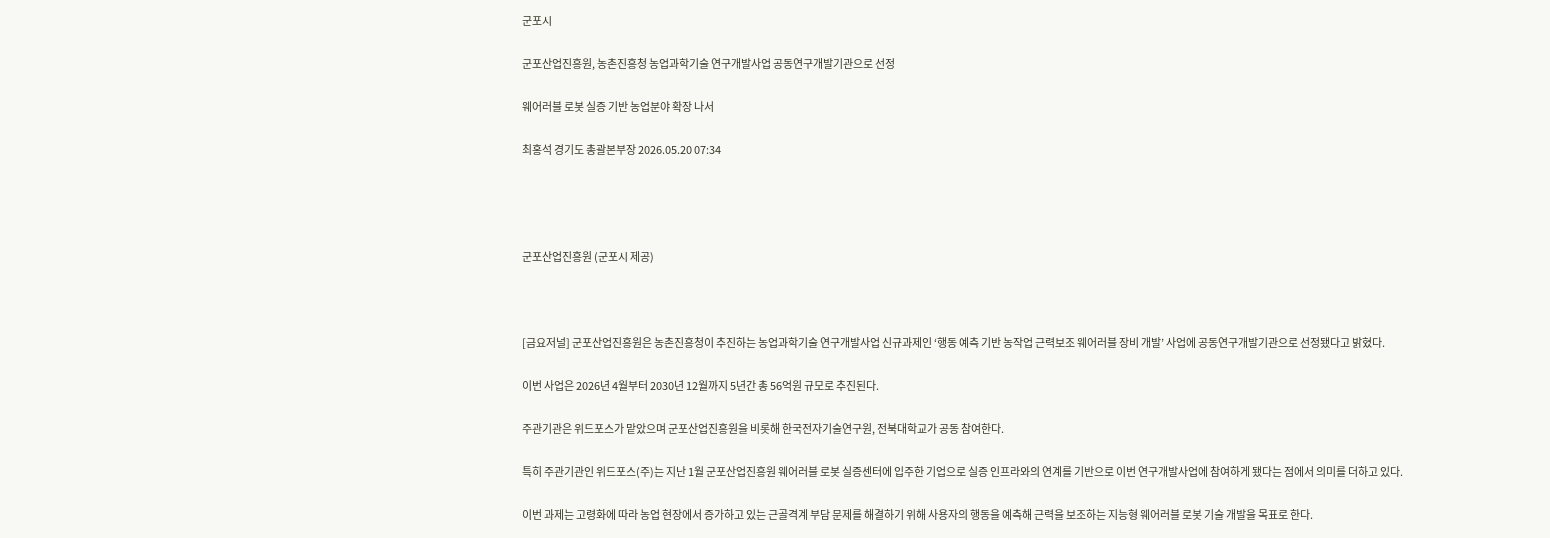군포시

군포산업진흥원, 농촌진흥청 농업과학기술 연구개발사업 공동연구개발기관으로 선정

웨어러블 로봇 실증 기반 농업분야 확장 나서

최홍석 경기도 총괄본부장 2026.05.20 07:34




군포산업진흥원 (군포시 제공)



[금요저널] 군포산업진흥원은 농촌진흥청이 추진하는 농업과학기술 연구개발사업 신규과제인 ‘행동 예측 기반 농작업 근력보조 웨어러블 장비 개발’ 사업에 공동연구개발기관으로 선정됐다고 밝혔다.

이번 사업은 2026년 4월부터 2030년 12월까지 5년간 총 56억원 규모로 추진된다.

주관기관은 위드포스가 맡았으며 군포산업진흥원을 비롯해 한국전자기술연구원, 전북대학교가 공동 참여한다.

특히 주관기관인 위드포스(주)는 지난 1월 군포산업진흥원 웨어러블 로봇 실증센터에 입주한 기업으로 실증 인프라와의 연계를 기반으로 이번 연구개발사업에 참여하게 됐다는 점에서 의미를 더하고 있다.

이번 과제는 고령화에 따라 농업 현장에서 증가하고 있는 근골격계 부담 문제를 해결하기 위해 사용자의 행동을 예측해 근력을 보조하는 지능형 웨어러블 로봇 기술 개발을 목표로 한다.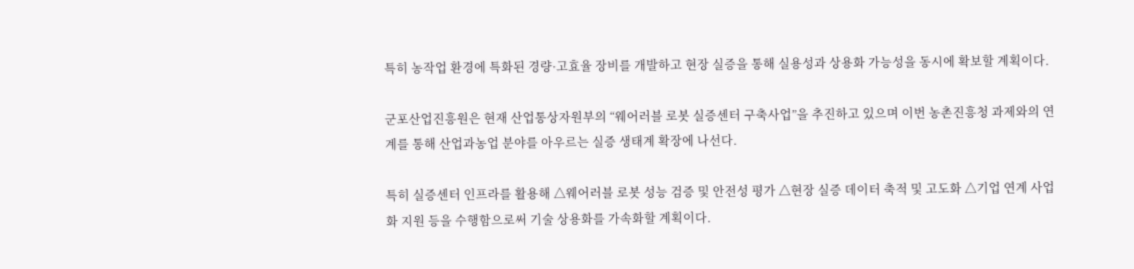특히 농작업 환경에 특화된 경량·고효율 장비를 개발하고 현장 실증을 통해 실용성과 상용화 가능성을 동시에 확보할 계획이다.

군포산업진흥원은 현재 산업통상자원부의 “웨어러블 로봇 실증센터 구축사업”을 추진하고 있으며 이번 농촌진흥청 과제와의 연계를 통해 산업과농업 분야를 아우르는 실증 생태계 확장에 나선다.

특히 실증센터 인프라를 활용해 △웨어러블 로봇 성능 검증 및 안전성 평가 △현장 실증 데이터 축적 및 고도화 △기업 연계 사업화 지원 등을 수행함으로써 기술 상용화를 가속화할 계획이다.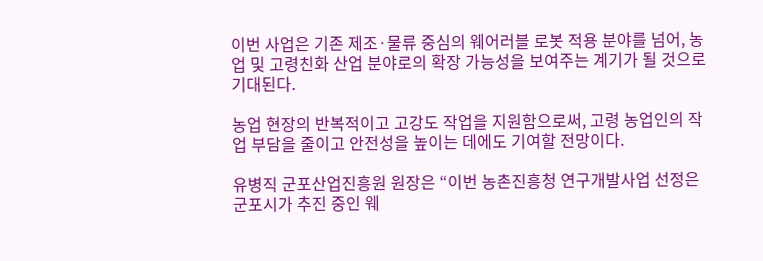이번 사업은 기존 제조·물류 중심의 웨어러블 로봇 적용 분야를 넘어, 농업 및 고령친화 산업 분야로의 확장 가능성을 보여주는 계기가 될 것으로 기대된다.

농업 현장의 반복적이고 고강도 작업을 지원함으로써, 고령 농업인의 작업 부담을 줄이고 안전성을 높이는 데에도 기여할 전망이다.

유병직 군포산업진흥원 원장은 “이번 농촌진흥청 연구개발사업 선정은 군포시가 추진 중인 웨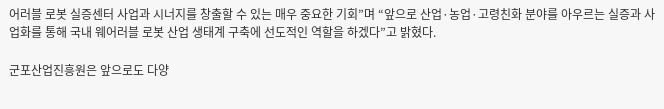어러블 로봇 실증센터 사업과 시너지를 창출할 수 있는 매우 중요한 기회”며 “앞으로 산업·농업·고령친화 분야를 아우르는 실증과 사업화를 통해 국내 웨어러블 로봇 산업 생태계 구축에 선도적인 역할을 하겠다”고 밝혔다.

군포산업진흥원은 앞으로도 다양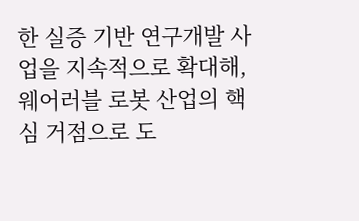한 실증 기반 연구개발 사업을 지속적으로 확대해, 웨어러블 로봇 산업의 핵심 거점으로 도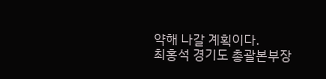약해 나갈 계획이다.
최홍석 경기도 총괄본부장